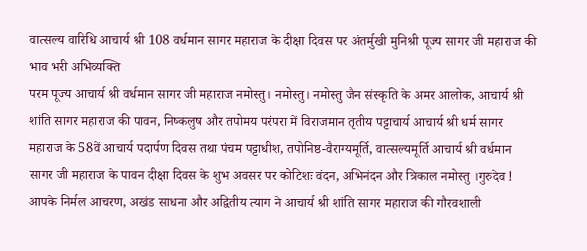वात्सल्य वारिधि आचार्य श्री 108 वर्धमान सागर महाराज के दीक्षा दिवस पर अंतर्मुखी मुनिश्री पूज्य सागर जी महाराज की भाव भरी अभिव्यक्ति
परम पूज्य आचार्य श्री वर्धमान सागर जी महाराज नमोस्तु। नमोस्तु। नमोस्तु जैन संस्कृति के अमर आलोक, आचार्य श्री शांति सागर महाराज की पावन, निष्कलुष और तपोमय परंपरा में विराजमान तृतीय पट्टाचार्य आचार्य श्री धर्म सागर महाराज के 58वें आचार्य पदार्पण दिवस तथा पंचम पट्टाधीश, तपोनिष्ठ-वैराग्यमूर्ति, वात्सल्यमूर्ति आचार्य श्री वर्धमान सागर जी महाराज के पावन दीक्षा दिवस के शुभ अवसर पर कोटिशः वंदन, अभिनंदन और त्रिकाल नमोस्तु ।गुरुदेव ! आपके निर्मल आचरण, अखंड साधना और अद्वितीय त्याग ने आचार्य श्री शांति सागर महाराज की गौरवशाली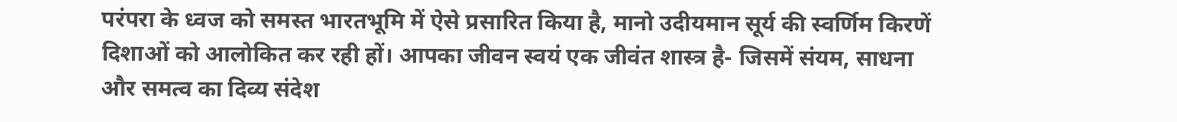परंपरा के ध्वज को समस्त भारतभूमि में ऐसे प्रसारित किया है, मानो उदीयमान सूर्य की स्वर्णिम किरणें दिशाओं को आलोकित कर रही हों। आपका जीवन स्वयं एक जीवंत शास्त्र है- जिसमें संयम, साधना और समत्व का दिव्य संदेश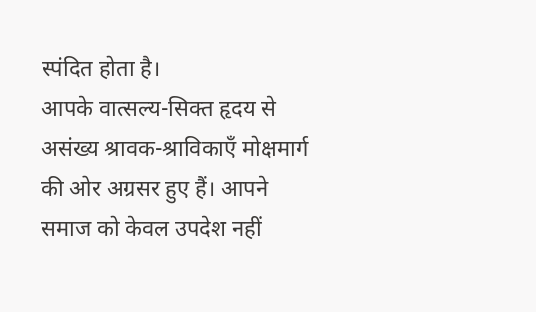स्पंदित होता है।
आपके वात्सल्य-सिक्त हृदय से असंख्य श्रावक-श्राविकाएँ मोक्षमार्ग की ओर अग्रसर हुए हैं। आपने समाज को केवल उपदेश नहीं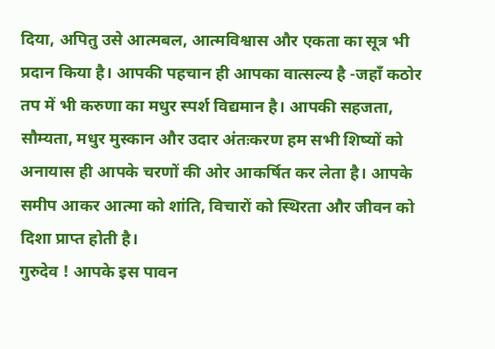दिया, अपितु उसे आत्मबल, आत्मविश्वास और एकता का सूत्र भी प्रदान किया है। आपकी पहचान ही आपका वात्सल्य है -जहाँ कठोर तप में भी करुणा का मधुर स्पर्श विद्यमान है। आपकी सहजता, सौम्यता, मधुर मुस्कान और उदार अंतःकरण हम सभी शिष्यों को अनायास ही आपके चरणों की ओर आकर्षित कर लेता है। आपके समीप आकर आत्मा को शांति, विचारों को स्थिरता और जीवन को दिशा प्राप्त होती है।
गुरुदेव ! आपके इस पावन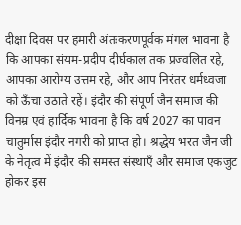दीक्षा दिवस पर हमारी अंतःकरणपूर्वक मंगल भावना है कि आपका संयम-प्रदीप दीर्घकाल तक प्रज्वलित रहे, आपका आरोग्य उत्तम रहे, और आप निरंतर धर्मध्वजा को ऊँचा उठाते रहें। इंदौर की संपूर्ण जैन समाज की विनम्र एवं हार्दिक भावना है कि वर्ष 2027 का पावन चातुर्मास इंदौर नगरी को प्राप्त हो। श्रद्धेय भरत जैन जी के नेतृत्व में इंदौर की समस्त संस्थाएँ और समाज एकजुट होकर इस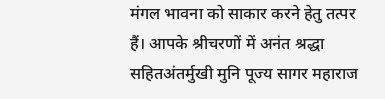मंगल भावना को साकार करने हेतु तत्पर हैं। आपके श्रीचरणों में अनंत श्रद्धा सहितअंतर्मुखी मुनि पूज्य सागर महाराज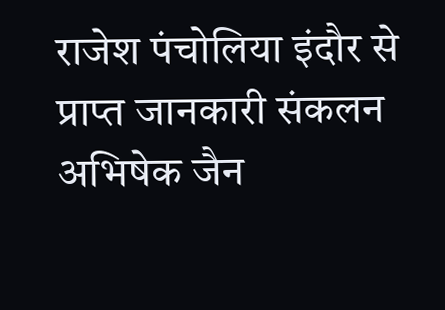राजेश पंचोलिया इंदौर से प्राप्त जानकारी संकलन अभिषेक जैन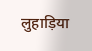लुहाड़िया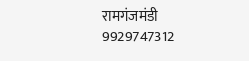रामगंजमंडी 9929747312